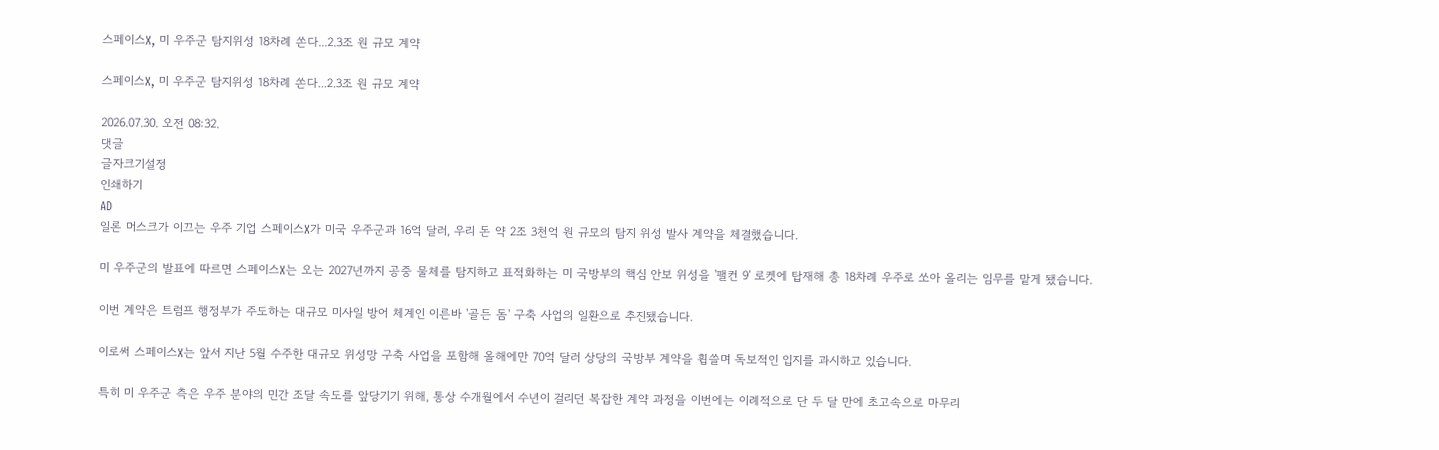스페이스X, 미 우주군 탐지위성 18차례 쏜다...2.3조 원 규모 계약

스페이스X, 미 우주군 탐지위성 18차례 쏜다...2.3조 원 규모 계약

2026.07.30. 오전 08:32.
댓글
글자크기설정
인쇄하기
AD
일론 머스크가 이끄는 우주 기업 스페이스X가 미국 우주군과 16억 달러, 우리 돈 약 2조 3천억 원 규모의 탐지 위성 발사 계약을 체결했습니다.

미 우주군의 발표에 따르면 스페이스X는 오는 2027년까지 공중 물체를 탐지하고 표적화하는 미 국방부의 핵심 안보 위성을 '팰컨 9' 로켓에 탑재해 총 18차례 우주로 쏘아 올리는 임무를 맡게 됐습니다.

이번 계약은 트럼프 행정부가 주도하는 대규모 미사일 방어 체계인 이른바 '골든 돔' 구축 사업의 일환으로 추진됐습니다.

이로써 스페이스X는 앞서 지난 5월 수주한 대규모 위성망 구축 사업을 포함해 올해에만 70억 달러 상당의 국방부 계약을 휩쓸며 독보적인 입지를 과시하고 있습니다.

특히 미 우주군 측은 우주 분야의 민간 조달 속도를 앞당기기 위해, 통상 수개월에서 수년이 걸리던 복잡한 계약 과정을 이번에는 이례적으로 단 두 달 만에 초고속으로 마무리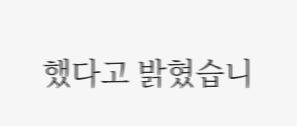했다고 밝혔습니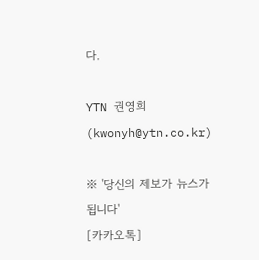다.

YTN 권영희 (kwonyh@ytn.co.kr)

※ '당신의 제보가 뉴스가 됩니다'
[카카오톡]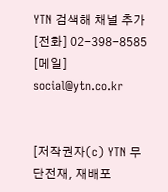YTN 검색해 채널 추가
[전화] 02-398-8585
[메일] social@ytn.co.kr


[저작권자(c) YTN 무단전재, 재배포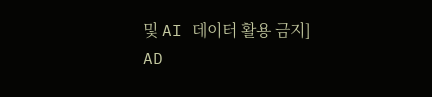및 AI 데이터 활용 금지]
AD